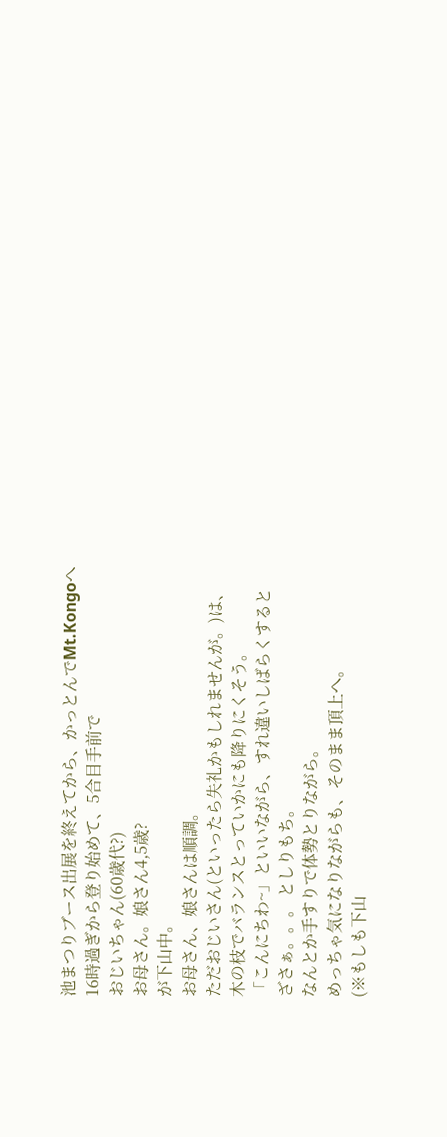池まつりブース出展を終えてから、かっとんでMt.Kongoへ
16時過ぎから登り始めて、5合目手前で
おじいちゃん(60歳代?)
お母さん。娘さん4,5歳?
が下山中。
お母さん、娘さんは順調。
ただおじいさん(といったら失礼かもしれませんが。)は、
木の枝でバランスとっていかにも降りにくそう。
「こんにちわ~」といいながら、すれ違いしばらくすると
ざさぁ。。。 としりもち。
なんとか手すりで体勢とりながら。
めっちゃ気になりながらも、そのまま頂上へ。
(※もしも下山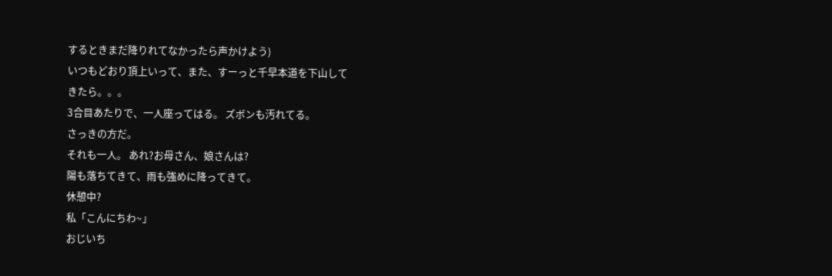するときまだ降りれてなかったら声かけよう)
いつもどおり頂上いって、また、すーっと千早本道を下山して
きたら。。。
3合目あたりで、一人座ってはる。 ズボンも汚れてる。
さっきの方だ。
それも一人。 あれ?お母さん、娘さんは?
陽も落ちてきて、雨も強めに降ってきて。
休憩中?
私「こんにちわ~」
おじいち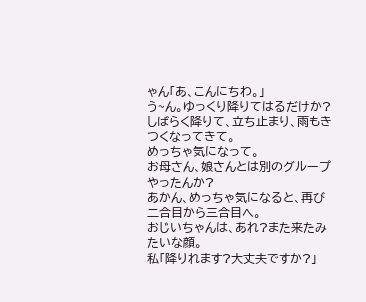ゃん「あ、こんにちわ。」
う~ん。ゆっくり降りてはるだけか?
しばらく降りて、立ち止まり、雨もきつくなってきて。
めっちゃ気になって。
お母さん、娘さんとは別のグループやったんか?
あかん、めっちゃ気になると、再び二合目から三合目へ。
おじいちゃんは、あれ?また来たみたいな顔。
私「降りれます?大丈夫ですか?」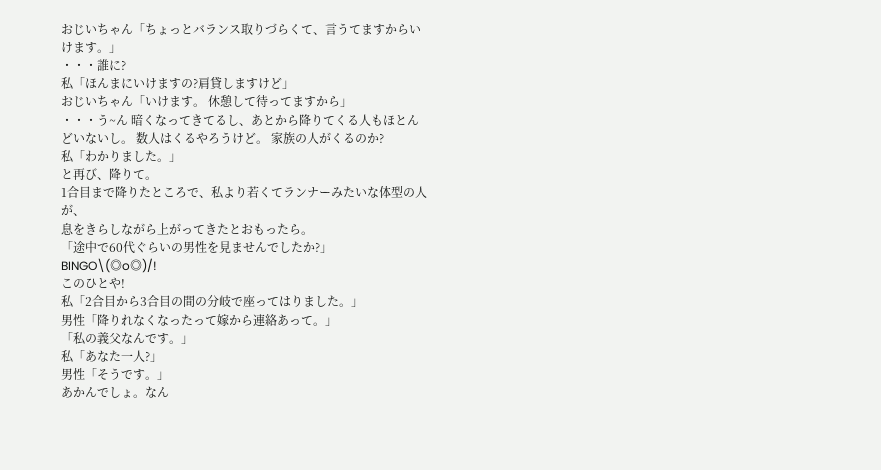おじいちゃん「ちょっとバランス取りづらくて、言うてますからいけます。」
・・・誰に?
私「ほんまにいけますの?肩貸しますけど」
おじいちゃん「いけます。 休憩して待ってますから」
・・・う~ん 暗くなってきてるし、あとから降りてくる人もほとんどいないし。 数人はくるやろうけど。 家族の人がくるのか?
私「わかりました。」
と再び、降りて。
1合目まで降りたところで、私より若くてランナーみたいな体型の人が、
息をきらしながら上がってきたとおもったら。
「途中で60代ぐらいの男性を見ませんでしたか?」
BINGO\(◎o◎)/!
このひとや!
私「2合目から3合目の間の分岐で座ってはりました。」
男性「降りれなくなったって嫁から連絡あって。」
「私の義父なんです。」
私「あなた一人?」
男性「そうです。」
あかんでしょ。なん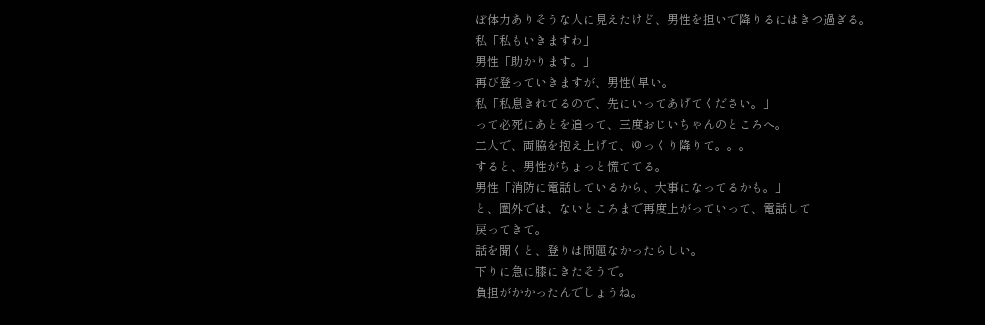ぼ体力ありそうな人に見えたけど、男性を担いで降りるにはきつ過ぎる。
私「私もいきますわ」
男性「助かります。」
再び登っていきますが、男性( 早い。
私「私息きれてるので、先にいってあげてください。」
って必死にあとを追って、三度おじいちゃんのところへ。
二人で、両脇を抱え上げて、ゆっくり降りて。。。
すると、男性がちょっと慌ててる。
男性「消防に電話しているから、大事になってるかも。」
と、圏外では、ないところまで再度上がっていって、電話して
戻ってきて。
話を聞くと、登りは問題なかったらしい。
下りに急に膝にきたそうで。
負担がかかったんでしょうね。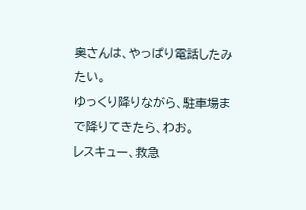奥さんは、やっぱり電話したみたい。
ゆっくり降りながら、駐車場まで降りてきたら、わお。
レスキュー、救急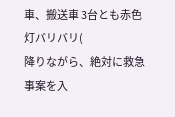車、搬送車 3台とも赤色灯バリバリ(
降りながら、絶対に救急事案を入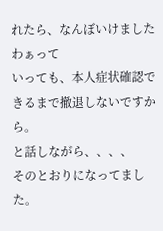れたら、なんぼいけましたわぁって
いっても、本人症状確認できるまで撤退しないですから。
と話しながら、、、、
そのとおりになってました。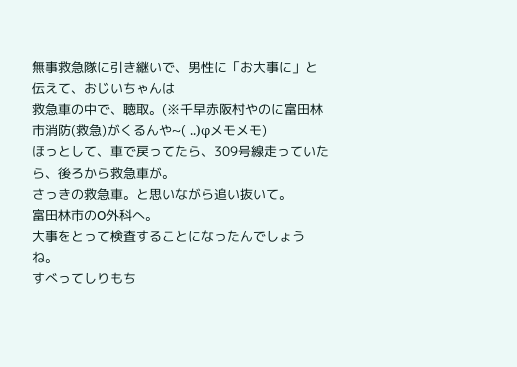無事救急隊に引き継いで、男性に「お大事に」と伝えて、おじいちゃんは
救急車の中で、聴取。(※千早赤阪村やのに富田林市消防(救急)がくるんや~( ..)φメモメモ)
ほっとして、車で戻ってたら、309号線走っていたら、後ろから救急車が。
さっきの救急車。と思いながら追い抜いて。
富田林市のO外科へ。
大事をとって検査することになったんでしょうね。
すべってしりもち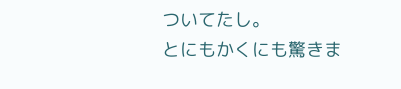ついてたし。
とにもかくにも驚きま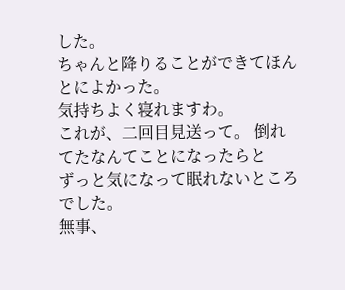した。
ちゃんと降りることができてほんとによかった。
気持ちよく寝れますわ。
これが、二回目見送って。 倒れてたなんてことになったらと
ずっと気になって眠れないところでした。
無事、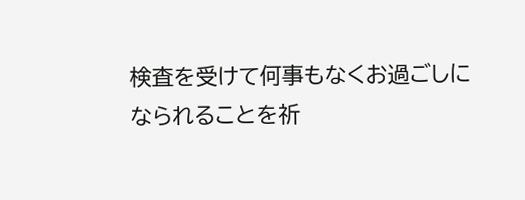検査を受けて何事もなくお過ごしになられることを祈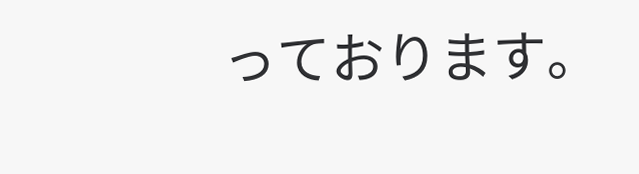っております。